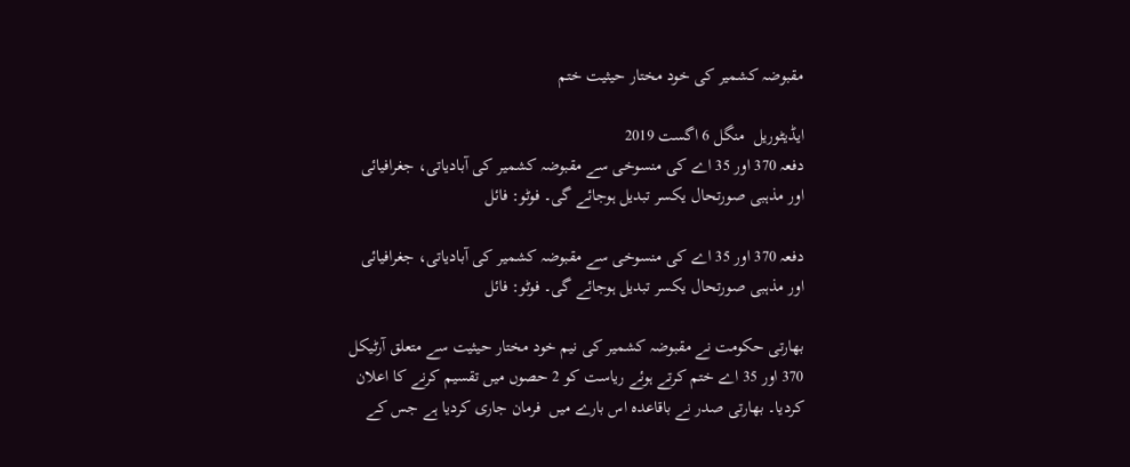مقبوضہ کشمیر کی خود مختار حیثیت ختم

ایڈیٹوریل  منگل 6 اگست 2019
دفعہ 370 اور 35 اے کی منسوخی سے مقبوضہ کشمیر کی آبادیاتی، جغرافیائی اور مذہبی صورتحال یکسر تبدیل ہوجائے گی۔ فوٹو: فائل

دفعہ 370 اور 35 اے کی منسوخی سے مقبوضہ کشمیر کی آبادیاتی، جغرافیائی اور مذہبی صورتحال یکسر تبدیل ہوجائے گی۔ فوٹو: فائل

بھارتی حکومت نے مقبوضہ کشمیر کی نیم خود مختار حیثیت سے متعلق آرٹیکل 370 اور 35 اے ختم کرتے ہوئے ریاست کو 2 حصوں میں تقسیم کرنے کا اعلان کردیا۔ بھارتی صدر نے باقاعدہ اس بارے میں  فرمان جاری کردیا ہے جس کے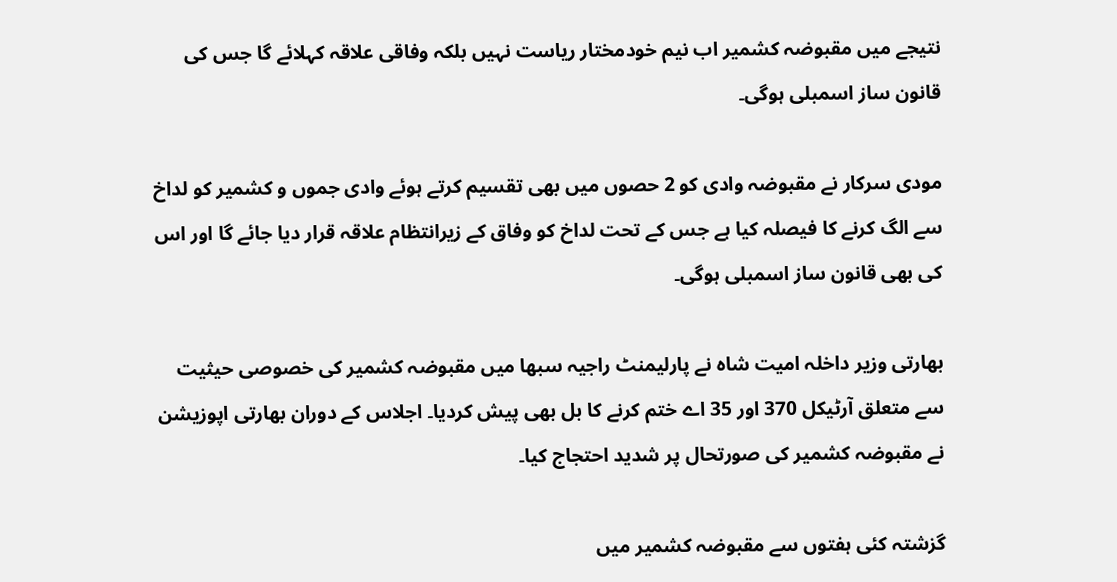نتیجے میں مقبوضہ کشمیر اب نیم خودمختار ریاست نہیں بلکہ وفاقی علاقہ کہلائے گا جس کی قانون ساز اسمبلی ہوگی۔

مودی سرکار نے مقبوضہ وادی کو 2 حصوں میں بھی تقسیم کرتے ہوئے وادی جموں و کشمیر کو لداخ سے الگ کرنے کا فیصلہ کیا ہے جس کے تحت لداخ کو وفاق کے زیرانتظام علاقہ قرار دیا جائے گا اور اس کی بھی قانون ساز اسمبلی ہوگی۔

بھارتی وزیر داخلہ امیت شاہ نے پارلیمنٹ راجیہ سبھا میں مقبوضہ کشمیر کی خصوصی حیثیت سے متعلق آرٹیکل 370 اور 35 اے ختم کرنے کا بل بھی پیش کردیا۔ اجلاس کے دوران بھارتی اپوزیشن نے مقبوضہ کشمیر کی صورتحال پر شدید احتجاج کیا۔

گزشتہ کئی ہفتوں سے مقبوضہ کشمیر میں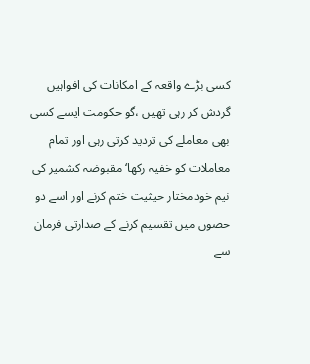کسی بڑے واقعہ کے امکانات کی افواہیں گردش کر رہی تھیں ،گو حکومت ایسے کسی بھی معاملے کی تردید کرتی رہی اور تمام معاملات کو خفیہ رکھا‘ مقبوضہ کشمیر کی نیم خودمختار حیثیت ختم کرنے اور اسے دو حصوں میں تقسیم کرنے کے صدارتی فرمان سے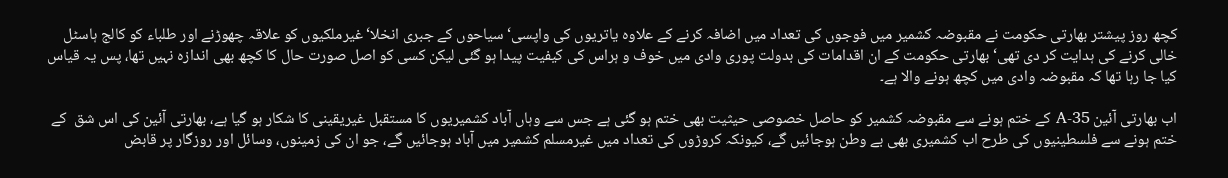کچھ روز پیشتر بھارتی حکومت نے مقبوضہ کشمیر میں فوجوں کی تعداد میں اضافہ کرنے کے علاوہ یاتریوں کی واپسی‘ سیاحوں کے جبری انخلا‘ غیرملکیوں کو علاقہ چھوڑنے اور طلباء کو کالج ہاسٹل خالی کرنے کی ہدایت کر دی تھی‘ بھارتی حکومت کے ان اقدامات کی بدولت پوری وادی میں خوف و ہراس کی کیفیت پیدا ہو گئی لیکن کسی کو اصل صورت حال کا کچھ بھی اندازہ نہیں تھا، پس یہ قیاس کیا جا رہا تھا کہ مقبوضہ وادی میں کچھ ہونے والا ہے۔

اب بھارتی آئین 35-A کے ختم ہونے سے مقبوضہ کشمیر کو حاصل خصوصی حیثیت بھی ختم ہو گئی ہے جس سے وہاں آباد کشمیریوں کا مستقبل غیریقینی کا شکار ہو گیا ہے، بھارتی آئین کی اس شق  کے ختم ہونے سے فلسطینیوں کی طرح اب کشمیری بھی بے وطن ہوجائیں گے، کیونکہ کروڑوں کی تعداد میں غیرمسلم کشمیر میں آباد ہوجائیں گے، جو ان کی زمینوں، وسائل اور روزگار پر قابض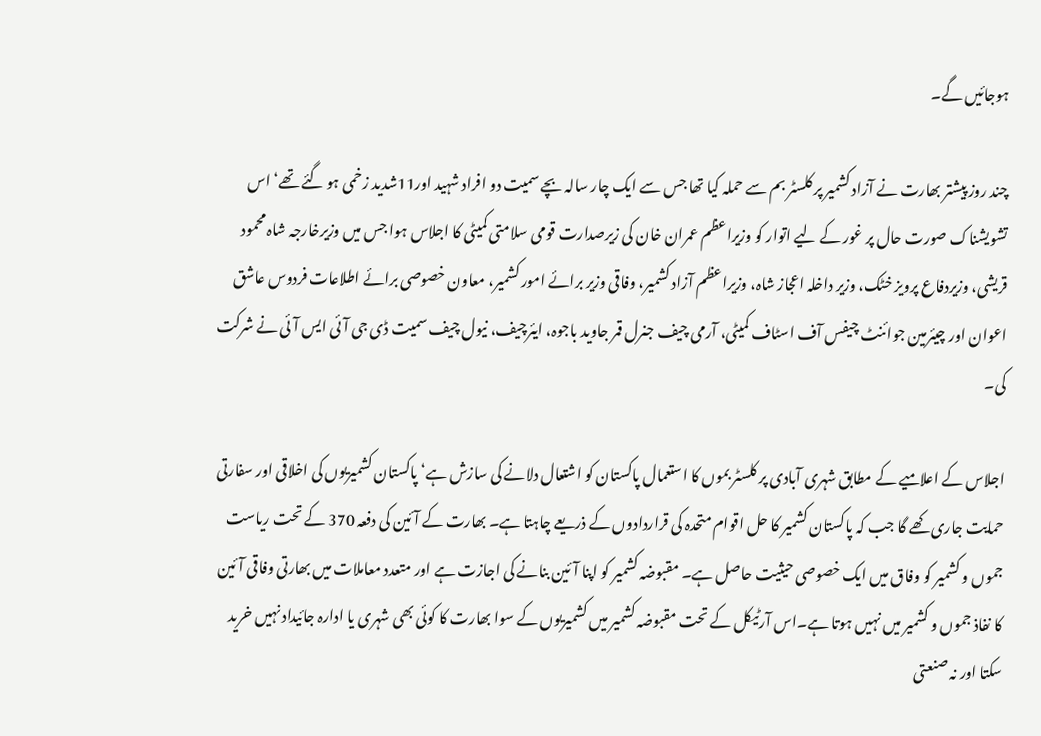ہوجائیں گے۔

چند روز پیشتر بھارت نے آزاد کشمیر پر کلسٹر بم سے حملہ کیا تھا جس سے ایک چار سالہ بچے سمیت دو افراد شہید اور11شدید زخمی ہو گئے تھے‘ اس تشویشناک صورت حال پر غور کے لیے اتوار کو وزیراعظم عمران خان کی زیرصدارت قومی سلامتی کمیٹی کا اجلاس ہوا جس میں وزیرخارجہ شاہ محمود قریشی، وزیردفاع پرویز خٹک، وزیر داخلہ اعجاز شاہ، وزیراعظم آزاد کشمیر، وفاقی وزیر برائے امور کشمیر، معاون خصوصی برائے اطلاعات فردوس عاشق اعوان اور چیئرمین جوائنٹ چیفس آف اسٹاف کمیٹی، آرمی چیف جنرل قمر جاوید باجوہ، ایئرچیف، نیول چیف سمیت ڈی جی آئی ایس آئی نے شرکت کی۔

اجلاس کے اعلامیے کے مطابق شہری آبادی پر کلسٹر بموں کا استعمال پاکستان کو اشتعال دلانے کی سازش ہے‘ پاکستان کشمیریوں کی اخلاقی اور سفارتی حمایت جاری کھے گا جب کہ پاکستان کشمیر کا حل اقوام متحدہ کی قراردادوں کے ذریعے چاہتا ہے۔ بھارت کے آئین کی دفعہ 370 کے تحت ریاست جموں و کشمیر کو وفاق میں ایک خصوصی حیثیت حاصل ہے۔ مقبوضہ کشمیر کو اپنا آئین بنانے کی اجازت ہے اور متعدد معاملات میں بھارتی وفاقی آئین کا نفاذ جموں و کشمیر میں نہیں ہوتا ہے۔اس آرٹیکل کے تحت مقبوضہ کشمیر میں کشمیریوں کے سوا بھارت کا کوئی بھی شہری یا ادارہ جائیداد نہیں خرید سکتا اور نہ صنعتی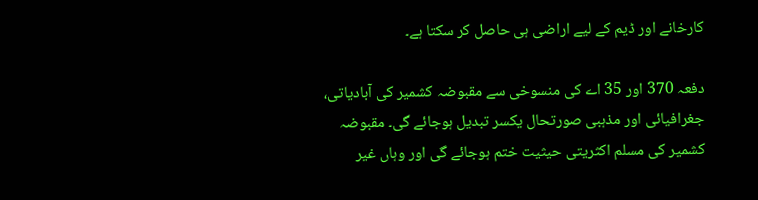کارخانے اور ڈیم کے لیے اراضی ہی حاصل کر سکتا ہے۔

دفعہ 370 اور 35 اے کی منسوخی سے مقبوضہ کشمیر کی آبادیاتی، جغرافیائی اور مذہبی صورتحال یکسر تبدیل ہوجائے گی۔ مقبوضہ کشمیر کی مسلم اکثریتی حیثیت ختم ہوجائے گی اور وہاں غیر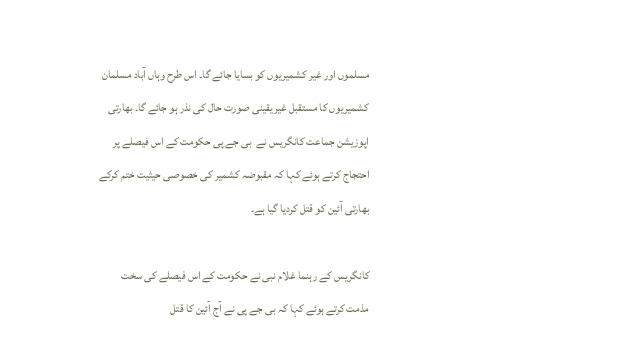مسلموں اور غیر کشمیریوں کو بسایا جائے گا۔ اس طرح وہاں آباد مسلمان کشمیریوں کا مستقبل غیریقینی صورت حال کی نذر ہو جائے گا۔ بھارتی اپوزیشن جماعت کانگریس نے  بی جے پی حکومت کے اس فیصلے پر احتجاج کرتے ہوئے کہا کہ مقبوضہ کشمیر کی خصوصی حیثیت ختم کرکے بھارتی آئین کو قتل کردیا گیا ہے۔

کانگریس کے رہنما غلام نبی نے حکومت کے اس فیصلے کی سخت مذمت کرتے ہوئے کہا کہ بی جے پی نے آج آئین کا قتل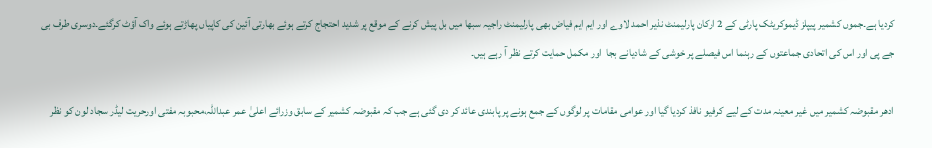کردیا ہے۔جموں کشمیر پیپلز ڈیموکریٹک پارٹی کے 2 ارکان پارلیمنٹ نذیر احمد لاوے اور ایم ایم فیاض بھی پارلیمنٹ راجیہ سبھا میں بل پیش کرنے کے موقع پر شدید احتجاج کرتے ہوئے بھارتی آئین کی کاپیاں پھاڑتے ہوئے واک آؤٹ کرگئے۔دوسری طرف بی جے پی اور اس کی اتحادی جماعتوں کے رہنما اس فیصلے پر خوشی کے شادیانے بجا  اور مکمل حمایت کرتے نظر آ رہے ہیں۔

ادھر مقبوضہ کشمیر میں غیر معینہ مدت کے لیے کرفیو نافذ کردیا گیا اور عوامی مقامات پر لوگوں کے جمع ہونے پر پابندی عائد کر دی گئی ہے جب کہ مقبوضہ کشمیر کے سابق وزرائے اعلیٰ عمر عبداللہ،محبوبہ مفتی اورحریت لیڈر سجاد لون کو نظر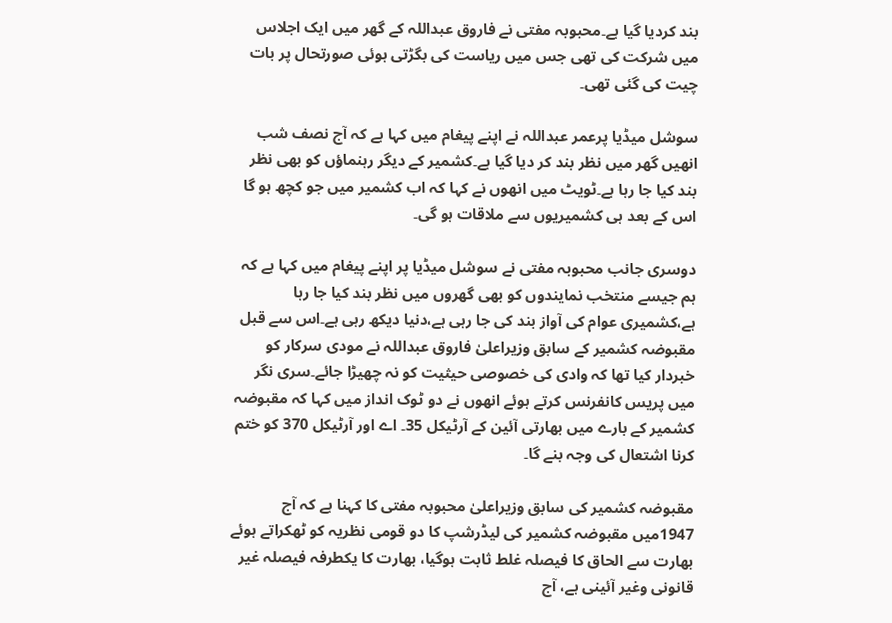بند کردیا گیا ہے۔محبوبہ مفتی نے فاروق عبداللہ کے گھر میں ایک اجلاس میں شرکت کی تھی جس میں ریاست کی بگڑتی ہوئی صورتحال پر بات چیت کی گئی تھی۔

سوشل میڈیا پرعمر عبداللہ نے اپنے پیغام میں کہا ہے کہ آج نصف شب انھیں گھر میں نظر بند کر دیا گیا ہے۔کشمیر کے دیگر رہنماؤں کو بھی نظر بند کیا جا رہا ہے۔ٹویٹ میں انھوں نے کہا کہ اب کشمیر میں جو کچھ ہو گا اس کے بعد ہی کشمیریوں سے ملاقات ہو گی۔

دوسری جانب محبوبہ مفتی نے سوشل میڈیا پر اپنے پیغام میں کہا ہے کہ ہم جیسے منتخب نمایندوں کو بھی گھروں میں نظر بند کیا جا رہا ہے،کشمیری عوام کی آواز بند کی جا رہی ہے،دنیا دیکھ رہی ہے۔اس سے قبل مقبوضہ کشمیر کے سابق وزیراعلیٰ فاروق عبداللہ نے مودی سرکار کو خبردار کیا تھا کہ وادی کی خصوصی حیثیت کو نہ چھیڑا جائے۔سری نگر میں پریس کانفرنس کرتے ہوئے انھوں نے دو ٹوک انداز میں کہا کہ مقبوضہ کشمیر کے بارے میں بھارتی آئین کے آرٹیکل 35۔ اے اور آرٹیکل 370 کو ختم کرنا اشتعال کی وجہ بنے گا۔

مقبوضہ کشمیر کی سابق وزیراعلیٰ محبوبہ مفتی کا کہنا ہے کہ آج 1947میں مقبوضہ کشمیر کی لیڈرشپ کا دو قومی نظریہ کو ٹھکراتے ہوئے بھارت سے الحاق کا فیصلہ غلط ثابت ہوگیا، بھارت کا یکطرفہ فیصلہ غیر قانونی وغیر آئینی ہے، آج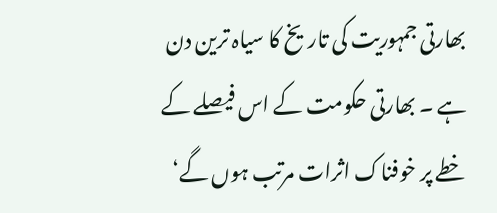بھارتی جمہوریت کی تاریخ کا سیاہ ترین دن ہے ۔ بھارتی حکومت کے اس فیصلے کے خطے پر خوفناک اثرات مرتب ہوں گے‘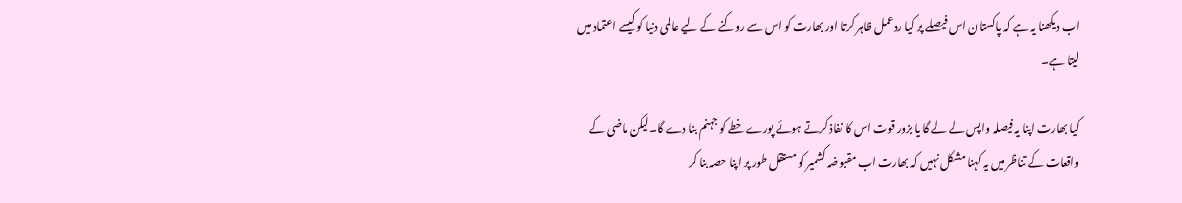اب دیکھنا یہ ہے کہ پاکستان اس فیصلے پر کیا ردعمل ظاہر کرتا اور بھارت کو اس سے روکنے کے لیے عالمی دنیا کو کیسے اعتماد میں لیتا ہے۔

کیا بھارت اپنا یہ فیصلہ واپس لے لے گا یا بزور قوت اس کا نفاذ کرتے ہوئے پورے خطے کو جہنم بنا دے گا۔لیکن ماضی کے واقعات کے تناظر میں یہ کہنا مشکل نہیں کہ بھارت اب مقبوضہ کشمیر کو مستقل طور پر اپنا حصہ بنا کر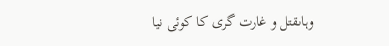وہاںقتل و غارت گری کا کوئی نیا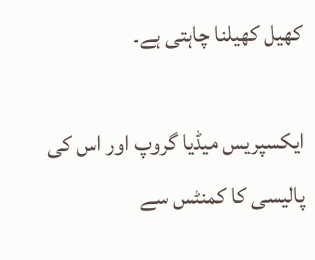کھیل کھیلنا چاہتی ہے۔

ایکسپریس میڈیا گروپ اور اس کی پالیسی کا کمنٹس سے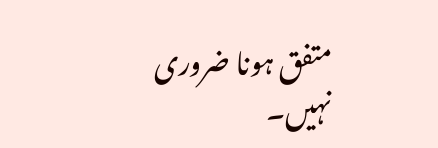متفق ہونا ضروری نہیں۔